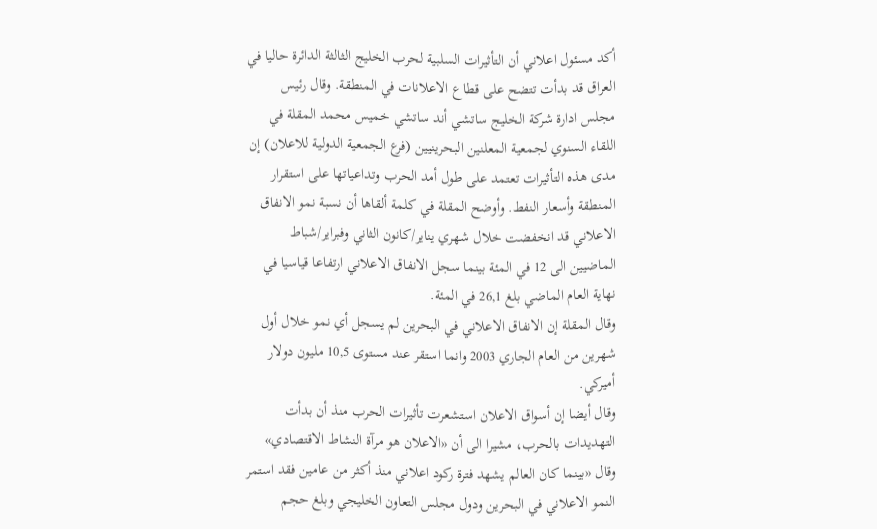أكد مسئول اعلاني أن التأثيرات السلبية لحرب الخليج الثالثة الدائرة حاليا في العراق قد بدأت تتضح على قطاع الاعلانات في المنطقة. وقال رئيس مجلس ادارة شركة الخليج ساتشي أند ساتشي خميس محمد المقلة في اللقاء السنوي لجمعية المعلنين البحرينيين (فرع الجمعية الدولية للاعلان) إن مدى هذه التأثيرات تعتمد على طول أمد الحرب وتداعياتها على استقرار المنطقة وأسعار النفط. وأوضح المقلة في كلمة ألقاها أن نسبة نمو الانفاق الاعلاني قد انخفضت خلال شهري يناير/كانون الثاني وفبراير/شباط الماضيين الى 12 في المئة بينما سجل الانفاق الاعلاني ارتفاعا قياسيا في نهاية العام الماضي بلغ 26,1 في المئة.
وقال المقلة إن الانفاق الاعلاني في البحرين لم يسجل أي نمو خلال أول شهرين من العام الجاري 2003 وانما استقر عند مستوى 10,5 مليون دولار أميركي.
وقال أيضا إن أسواق الاعلان استشعرت تأثيرات الحرب منذ أن بدأت التهديدات بالحرب، مشيرا الى أن «الاعلان هو مرآة النشاط الاقتصادي» وقال «بينما كان العالم يشهد فترة ركود اعلاني منذ أكثر من عامين فقد استمر النمو الاعلاني في البحرين ودول مجلس التعاون الخليجي وبلغ حجم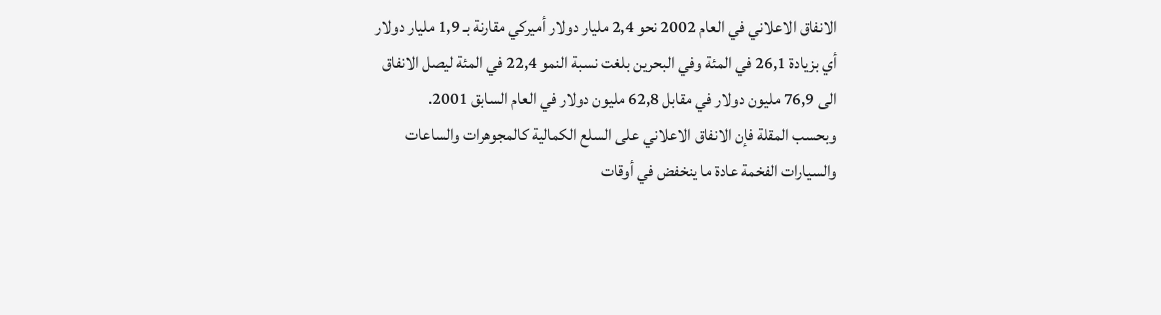الانفاق الاعلاني في العام 2002 نحو 2,4 مليار دولار أميركي مقارنة بـ 1,9 مليار دولار أي بزيادة 26,1 في المئة وفي البحرين بلغت نسبة النمو 22,4 في المئة ليصل الانفاق الى 76,9 مليون دولار في مقابل 62,8 مليون دولار في العام السابق 2001.
وبحسب المقلة فإن الانفاق الاعلاني على السلع الكمالية كالمجوهرات والساعات والسيارات الفخمة عادة ما ينخفض في أوقات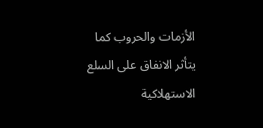الأزمات والحروب كما يتأثر الانفاق على السلع الاستهلاكية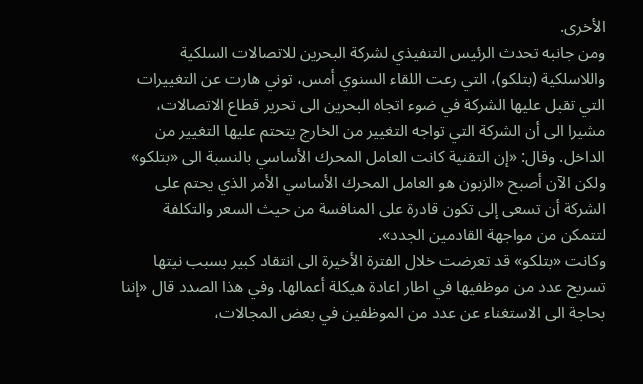الأخرى.
ومن جانبه تحدث الرئيس التنفيذي لشركة البحرين للاتصالات السلكية واللاسلكية (بتلكو)، التي رعت اللقاء السنوي أمس، توني هارت عن التغييرات التي تقبل عليها الشركة في ضوء اتجاه البحرين الى تحرير قطاع الاتصالات، مشيرا الى أن الشركة التي تواجه التغيير من الخارج يتحتم عليها التغيير من الداخل. وقال: «إن التقنية كانت العامل المحرك الأساسي بالنسبة الى «بتلكو» ولكن الآن أصبح «الزبون هو العامل المحرك الأساسي الأمر الذي يحتم على الشركة أن تسعى إلى تكون قادرة على المنافسة من حيث السعر والتكلفة لتتمكن من مواجهة القادمين الجدد».
وكانت «بتلكو» قد تعرضت خلال الفترة الأخيرة الى انتقاد كبير بسبب نيتها تسريح عدد من موظفيها في اطار اعادة هيكلة أعمالها. وفي هذا الصدد قال «إننا بحاجة الى الاستغناء عن عدد من الموظفين في بعض المجالات،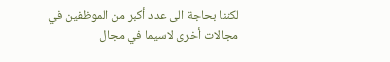لكننا بحاجة الى عدد أكبر من الموظفين في مجالات أخرى لاسيما في مجال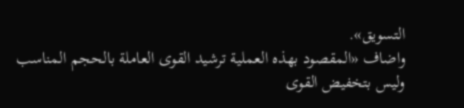التسويق».
واضاف «المقصود بهذه العملية ترشيد القوى العاملة بالحجم المناسب وليس بتخفيض القوى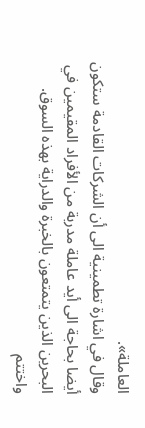العاملة».
وقال في اشارة تطمينية الى أن الشركات القادمة ستكون أيضا بحاجة الى أيد عاملة مدربة من الأفراد المقيمين في البحرين الذين يتمتعون بالخبرة والدراية بهذه السوق.
واختتم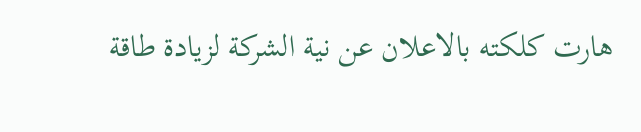هارت كلكته بالاعلان عن نية الشركة لزيادة طاقة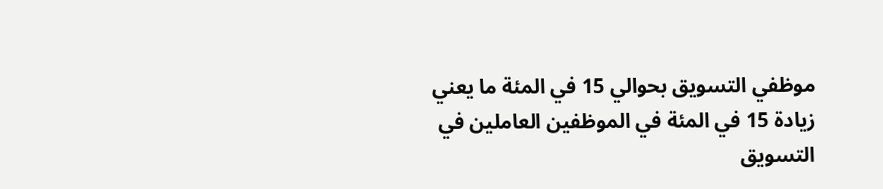موظفي التسويق بحوالي 15 في المئة ما يعني زيادة 15 في المئة في الموظفين العاملين في التسويق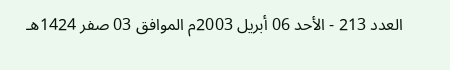العدد 213 - الأحد 06 أبريل 2003م الموافق 03 صفر 1424هـ